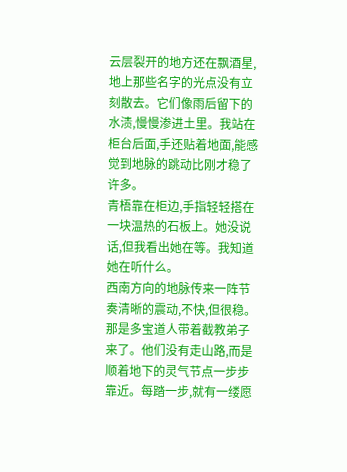云层裂开的地方还在飘酒星,地上那些名字的光点没有立刻散去。它们像雨后留下的水渍,慢慢渗进土里。我站在柜台后面,手还贴着地面,能感觉到地脉的跳动比刚才稳了许多。
青梧靠在柜边,手指轻轻搭在一块温热的石板上。她没说话,但我看出她在等。我知道她在听什么。
西南方向的地脉传来一阵节奏清晰的震动,不快,但很稳。那是多宝道人带着截教弟子来了。他们没有走山路,而是顺着地下的灵气节点一步步靠近。每踏一步,就有一缕愿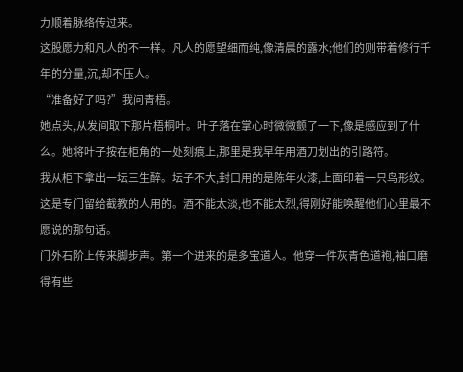力顺着脉络传过来。
这股愿力和凡人的不一样。凡人的愿望细而纯,像清晨的露水;他们的则带着修行千年的分量,沉,却不压人。
“准备好了吗?”我问青梧。
她点头,从发间取下那片梧桐叶。叶子落在掌心时微微颤了一下,像是感应到了什么。她将叶子按在柜角的一处刻痕上,那里是我早年用酒刀划出的引路符。
我从柜下拿出一坛三生醉。坛子不大,封口用的是陈年火漆,上面印着一只鸟形纹。这是专门留给截教的人用的。酒不能太淡,也不能太烈,得刚好能唤醒他们心里最不愿说的那句话。
门外石阶上传来脚步声。第一个进来的是多宝道人。他穿一件灰青色道袍,袖口磨得有些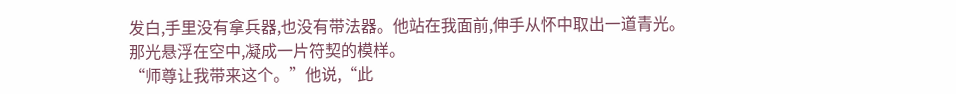发白,手里没有拿兵器,也没有带法器。他站在我面前,伸手从怀中取出一道青光。
那光悬浮在空中,凝成一片符契的模样。
“师尊让我带来这个。”他说,“此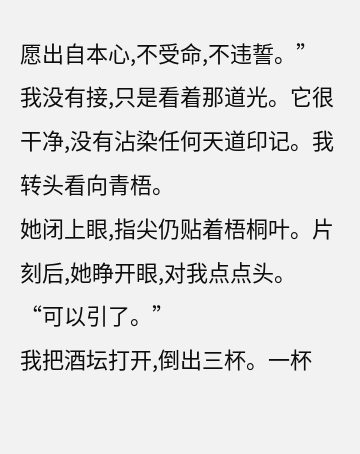愿出自本心,不受命,不违誓。”
我没有接,只是看着那道光。它很干净,没有沾染任何天道印记。我转头看向青梧。
她闭上眼,指尖仍贴着梧桐叶。片刻后,她睁开眼,对我点点头。
“可以引了。”
我把酒坛打开,倒出三杯。一杯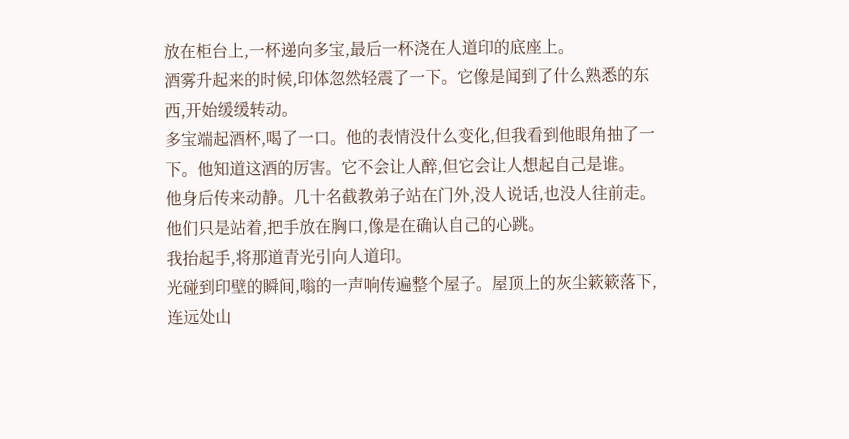放在柜台上,一杯递向多宝,最后一杯浇在人道印的底座上。
酒雾升起来的时候,印体忽然轻震了一下。它像是闻到了什么熟悉的东西,开始缓缓转动。
多宝端起酒杯,喝了一口。他的表情没什么变化,但我看到他眼角抽了一下。他知道这酒的厉害。它不会让人醉,但它会让人想起自己是谁。
他身后传来动静。几十名截教弟子站在门外,没人说话,也没人往前走。他们只是站着,把手放在胸口,像是在确认自己的心跳。
我抬起手,将那道青光引向人道印。
光碰到印壁的瞬间,嗡的一声响传遍整个屋子。屋顶上的灰尘簌簌落下,连远处山